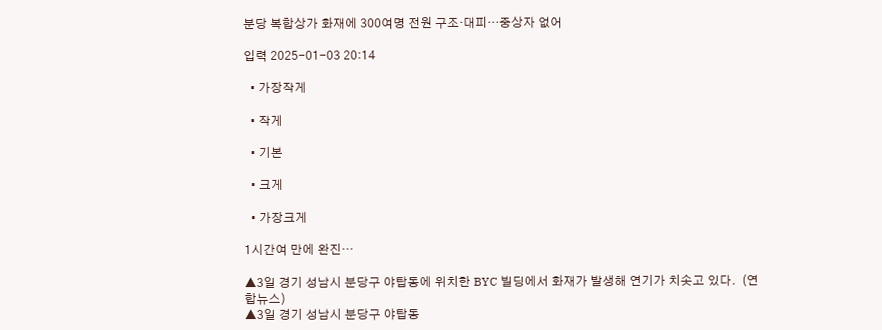분당 복합상가 화재에 300여명 전원 구조·대피…중상자 없어

입력 2025-01-03 20:14

  • 가장작게

  • 작게

  • 기본

  • 크게

  • 가장크게

1시간여 만에 완진…

▲3일 경기 성남시 분당구 야탑동에 위치한 BYC 빌딩에서 화재가 발생해 연기가 치솟고 있다.  (연합뉴스)
▲3일 경기 성남시 분당구 야탑동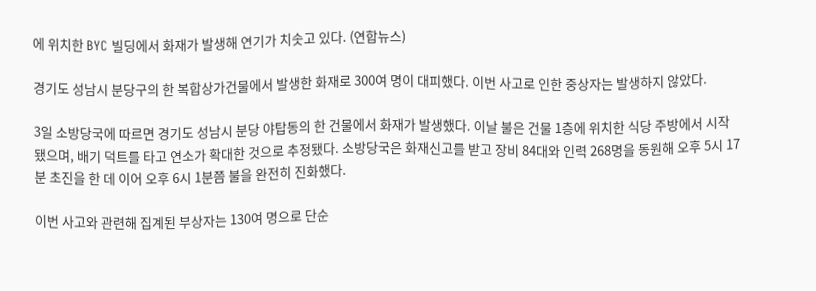에 위치한 BYC 빌딩에서 화재가 발생해 연기가 치솟고 있다. (연합뉴스)

경기도 성남시 분당구의 한 복합상가건물에서 발생한 화재로 300여 명이 대피했다. 이번 사고로 인한 중상자는 발생하지 않았다.

3일 소방당국에 따르면 경기도 성남시 분당 야탑동의 한 건물에서 화재가 발생했다. 이날 불은 건물 1층에 위치한 식당 주방에서 시작됐으며, 배기 덕트를 타고 연소가 확대한 것으로 추정됐다. 소방당국은 화재신고를 받고 장비 84대와 인력 268명을 동원해 오후 5시 17분 초진을 한 데 이어 오후 6시 1분쯤 불을 완전히 진화했다.

이번 사고와 관련해 집계된 부상자는 130여 명으로 단순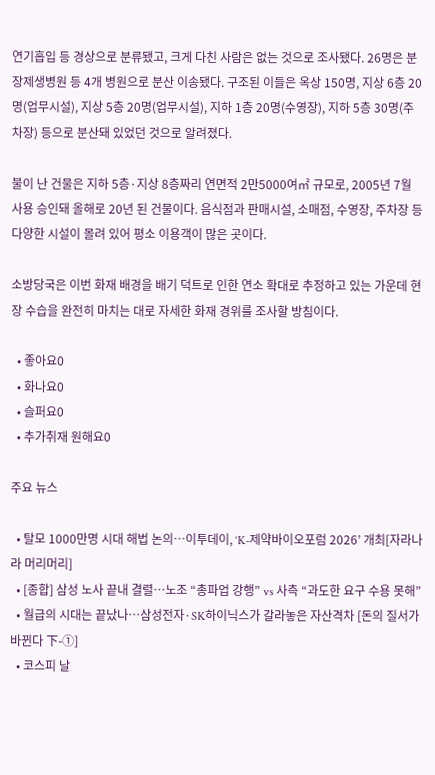연기흡입 등 경상으로 분류됐고, 크게 다친 사람은 없는 것으로 조사됐다. 26명은 분장제생병원 등 4개 병원으로 분산 이송됐다. 구조된 이들은 옥상 150명, 지상 6층 20명(업무시설), 지상 5층 20명(업무시설), 지하 1층 20명(수영장), 지하 5층 30명(주차장) 등으로 분산돼 있었던 것으로 알려졌다.

불이 난 건물은 지하 5층·지상 8층짜리 연면적 2만5000여㎡ 규모로, 2005년 7월 사용 승인돼 올해로 20년 된 건물이다. 음식점과 판매시설, 소매점, 수영장, 주차장 등 다양한 시설이 몰려 있어 평소 이용객이 많은 곳이다.

소방당국은 이번 화재 배경을 배기 덕트로 인한 연소 확대로 추정하고 있는 가운데 현장 수습을 완전히 마치는 대로 자세한 화재 경위를 조사할 방침이다.

  • 좋아요0
  • 화나요0
  • 슬퍼요0
  • 추가취재 원해요0

주요 뉴스

  • 탈모 1000만명 시대 해법 논의…이투데이, ‘K-제약바이오포럼 2026’ 개최[자라나라 머리머리]
  • [종합] 삼성 노사 끝내 결렬…노조 “총파업 강행” vs 사측 “과도한 요구 수용 못해”
  • 월급의 시대는 끝났나…삼성전자·SK하이닉스가 갈라놓은 자산격차 [돈의 질서가 바뀐다 下-①]
  • 코스피 날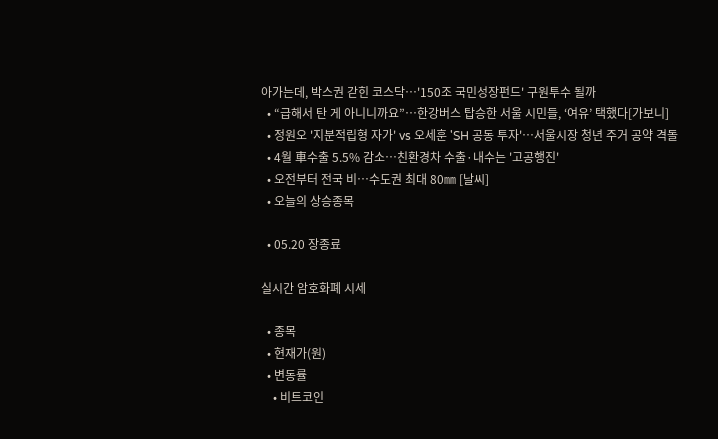아가는데, 박스권 갇힌 코스닥…'150조 국민성장펀드' 구원투수 될까
  • “급해서 탄 게 아니니까요”…한강버스 탑승한 서울 시민들, ‘여유’ 택했다[가보니]
  • 정원오 '지분적립형 자가' vs 오세훈 'SH 공동 투자'…서울시장 청년 주거 공약 격돌
  • 4월 車수출 5.5% 감소⋯친환경차 수출·내수는 '고공행진'
  • 오전부터 전국 비…수도권 최대 80㎜ [날씨]
  • 오늘의 상승종목

  • 05.20 장종료

실시간 암호화폐 시세

  • 종목
  • 현재가(원)
  • 변동률
    • 비트코인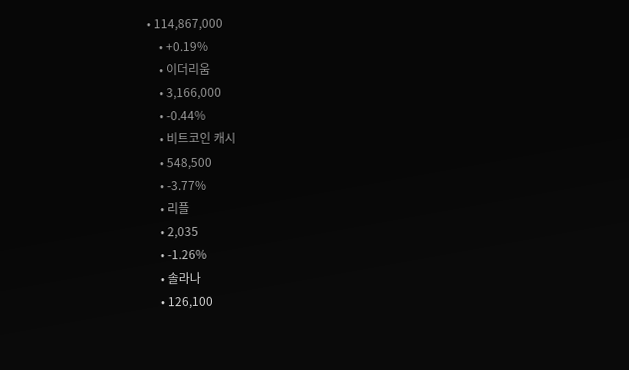• 114,867,000
    • +0.19%
    • 이더리움
    • 3,166,000
    • -0.44%
    • 비트코인 캐시
    • 548,500
    • -3.77%
    • 리플
    • 2,035
    • -1.26%
    • 솔라나
    • 126,100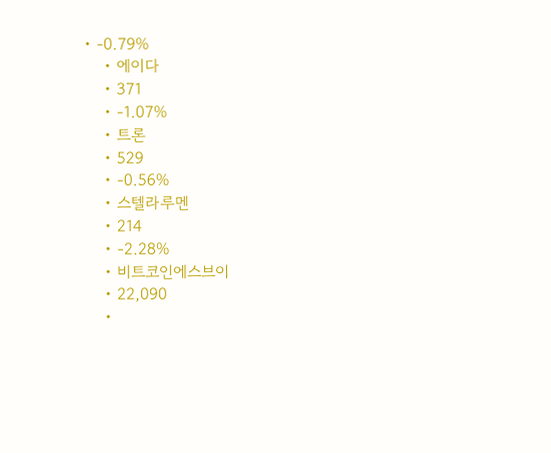• -0.79%
    • 에이다
    • 371
    • -1.07%
    • 트론
    • 529
    • -0.56%
    • 스텔라루멘
    • 214
    • -2.28%
    • 비트코인에스브이
    • 22,090
    •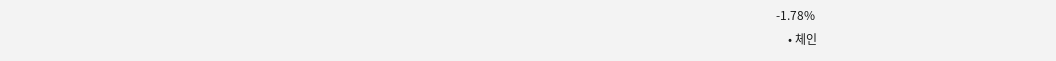-1.78%
    • 체인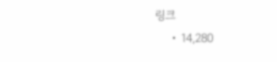링크
    • 14,280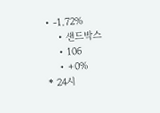• -1.72%
    • 샌드박스
    • 106
    • +0%
* 24시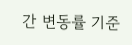간 변동률 기준